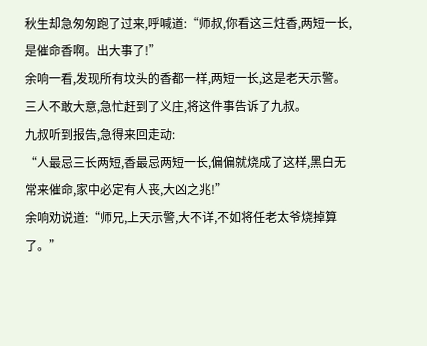秋生却急匆匆跑了过来,呼喊道:“师叔,你看这三炷香,两短一长,是催命香啊。出大事了!”
余响一看,发现所有坟头的香都一样,两短一长,这是老天示警。
三人不敢大意,急忙赶到了义庄,将这件事告诉了九叔。
九叔听到报告,急得来回走动:
“人最忌三长两短,香最忌两短一长,偏偏就烧成了这样,黑白无常来催命,家中必定有人丧,大凶之兆!”
余响劝说道:“师兄,上天示警,大不详,不如将任老太爷烧掉算了。”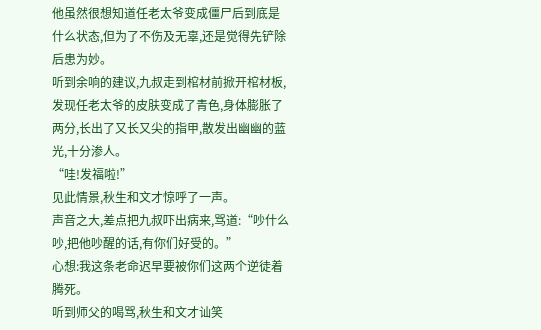他虽然很想知道任老太爷变成僵尸后到底是什么状态,但为了不伤及无辜,还是觉得先铲除后患为妙。
听到余响的建议,九叔走到棺材前掀开棺材板,发现任老太爷的皮肤变成了青色,身体膨胀了两分,长出了又长又尖的指甲,散发出幽幽的蓝光,十分渗人。
“哇!发福啦!”
见此情景,秋生和文才惊呼了一声。
声音之大,差点把九叔吓出病来,骂道:“吵什么吵,把他吵醒的话,有你们好受的。”
心想:我这条老命迟早要被你们这两个逆徒着腾死。
听到师父的喝骂,秋生和文才讪笑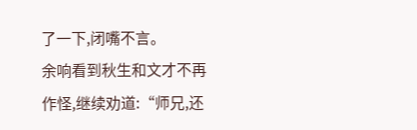了一下,闭嘴不言。
余响看到秋生和文才不再作怪,继续劝道:“师兄,还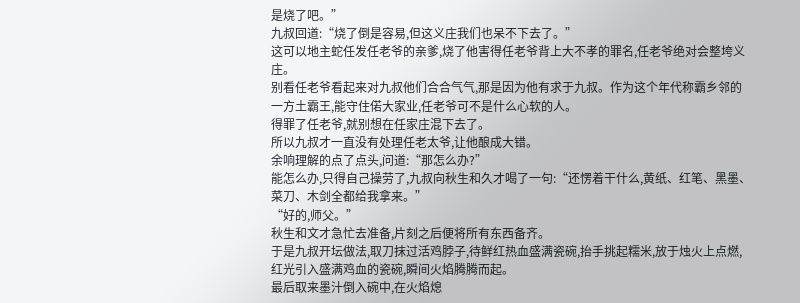是烧了吧。”
九叔回道:“烧了倒是容易,但这义庄我们也呆不下去了。”
这可以地主蛇任发任老爷的亲爹,烧了他害得任老爷背上大不孝的罪名,任老爷绝对会整垮义庄。
别看任老爷看起来对九叔他们合合气气,那是因为他有求于九叔。作为这个年代称霸乡邻的一方土霸王,能守住偌大家业,任老爷可不是什么心软的人。
得罪了任老爷,就别想在任家庄混下去了。
所以九叔才一直没有处理任老太爷,让他酿成大错。
余响理解的点了点头,问道:“那怎么办?”
能怎么办,只得自己操劳了,九叔向秋生和久才喝了一句:“还愣着干什么,黄纸、红笔、黑墨、菜刀、木剑全都给我拿来。”
“好的,师父。”
秋生和文才急忙去准备,片刻之后便将所有东西备齐。
于是九叔开坛做法,取刀抹过活鸡脖子,待鲜红热血盛满瓷碗,抬手挑起糯米,放于烛火上点燃,红光引入盛满鸡血的瓷碗,瞬间火焰腾腾而起。
最后取来墨汁倒入碗中,在火焰熄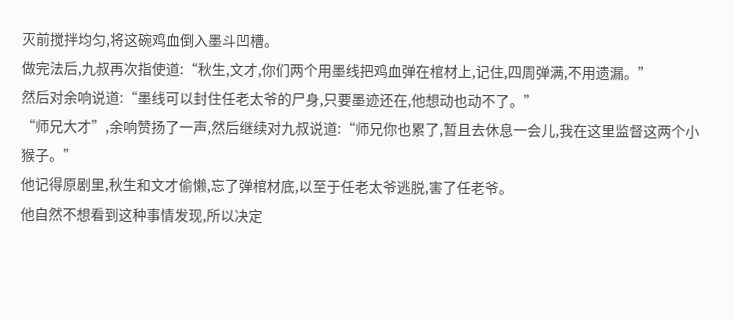灭前搅拌均匀,将这碗鸡血倒入墨斗凹槽。
做完法后,九叔再次指使道:“秋生,文才,你们两个用墨线把鸡血弹在棺材上,记住,四周弹满,不用遗漏。”
然后对余响说道:“墨线可以封住任老太爷的尸身,只要墨迹还在,他想动也动不了。”
“师兄大才”,余响赞扬了一声,然后继续对九叔说道:“师兄你也累了,暂且去休息一会儿,我在这里监督这两个小猴子。”
他记得原剧里,秋生和文才偷懒,忘了弹棺材底,以至于任老太爷逃脱,害了任老爷。
他自然不想看到这种事情发现,所以决定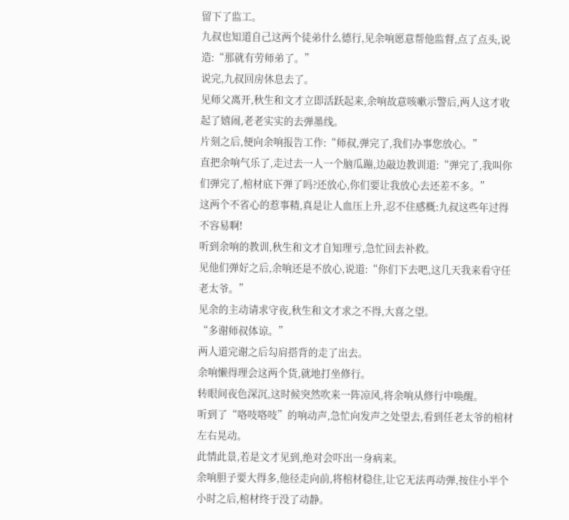留下了监工。
九叔也知道自己这两个徒弟什么德行,见余响愿意帮他监督,点了点头,说造:“那就有劳师弟了。”
说完,九叔回房休息去了。
见师父离开,秋生和文才立即活跃起来,余响故意咳嗽示警后,两人这才收起了嬉闹,老老实实的去弹墨线。
片刻之后,便向余响报告工作:“师叔,弹完了,我们办事您放心。”
直把余响气乐了,走过去一人一个脑瓜蹦,边敲边教训道:“弹完了,我叫你们弹完了,棺材底下弹了吗?还放心,你们要让我放心去还差不多。”
这两个不省心的惹事精,真是让人血压上升,忍不住感概:九叔这些年过得不容易啊!
听到余响的教训,秋生和文才自知理亏,急忙回去补救。
见他们弹好之后,余响还是不放心,说道:“你们下去吧,这几天我来看守任老太爷。”
见余的主动请求守夜,秋生和文才求之不得,大喜之望。
“多谢师叔体谅。”
两人道完谢之后勾肩搭背的走了出去。
余响懒得理会这两个货,就地打坐修行。
转眼间夜色深沉,这时候突然吹来一阵凉风,将余响从修行中唤醒。
听到了“咯吱咯吱”的响动声,急忙向发声之处望去,看到任老太爷的棺材左右晃动。
此情此景,若是文才见到,绝对会吓出一身病来。
余响胆子要大得多,他径走向前,将棺材稳住,让它无法再动弹,按住小半个小时之后,棺材终于没了动静。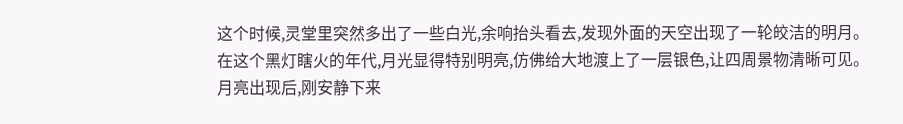这个时候,灵堂里突然多出了一些白光,余响抬头看去,发现外面的天空出现了一轮皎洁的明月。
在这个黑灯瞎火的年代,月光显得特别明亮,仿佛给大地渡上了一层银色,让四周景物清晰可见。
月亮出现后,刚安静下来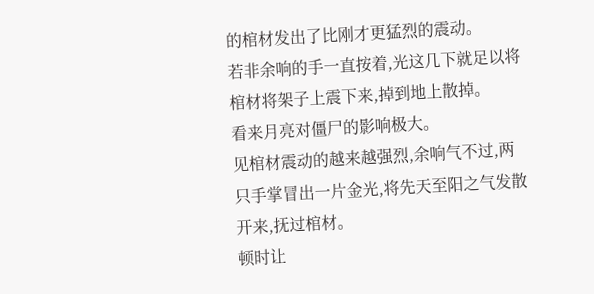的棺材发出了比刚才更猛烈的震动。
若非余响的手一直按着,光这几下就足以将棺材将架子上震下来,掉到地上散掉。
看来月亮对僵尸的影响极大。
见棺材震动的越来越强烈,余响气不过,两只手掌冒出一片金光,将先天至阳之气发散开来,抚过棺材。
顿时让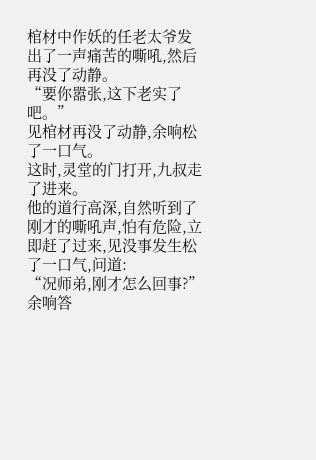棺材中作妖的任老太爷发出了一声痛苦的嘶吼,然后再没了动静。
“要你嚣张,这下老实了吧。”
见棺材再没了动静,余响松了一口气。
这时,灵堂的门打开,九叔走了进来。
他的道行高深,自然听到了刚才的嘶吼声,怕有危险,立即赶了过来,见没事发生松了一口气,问道:
“况师弟,刚才怎么回事?”
余响答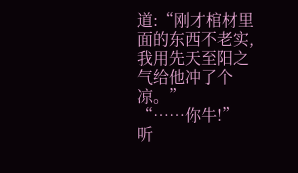道:“刚才棺材里面的东西不老实,我用先天至阳之气给他冲了个凉。”
“……你牛!”
听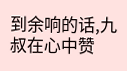到余响的话,九叔在心中赞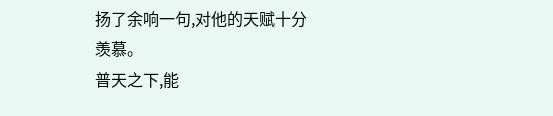扬了余响一句,对他的天赋十分羡慕。
普天之下,能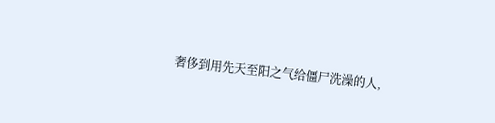奢侈到用先天至阳之气给僵尸洗澡的人,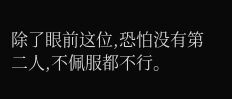除了眼前这位,恐怕没有第二人,不佩服都不行。